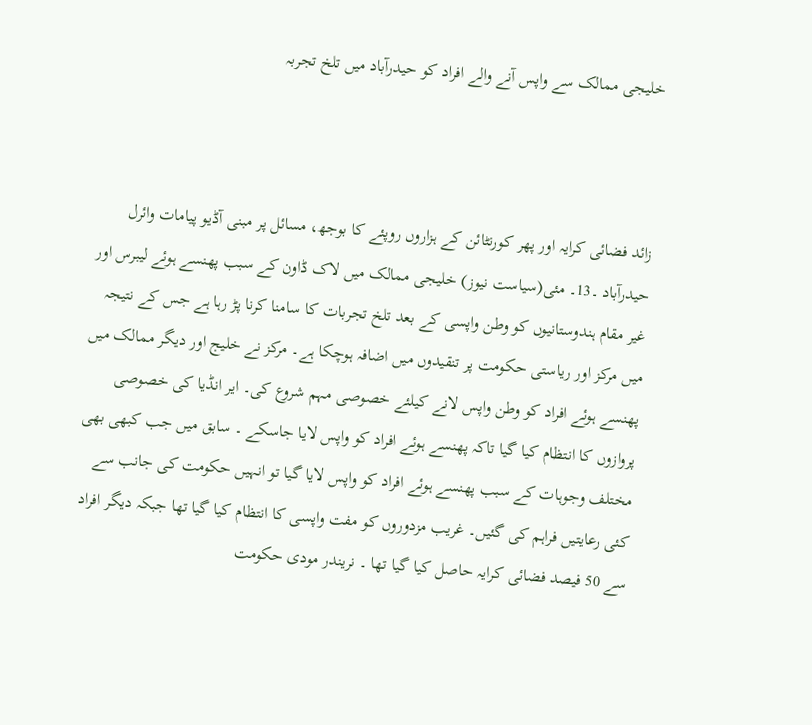خلیجی ممالک سے واپس آنے والے افراد کو حیدرآباد میں تلخ تجربہ



زائد فضائی کرایہ اور پھر کورنٹائن کے ہزاروں روپئے کا بوجھ، مسائل پر مبنی آڈیو پیامات وائرل
حیدرآباد ۔13۔ مئی(سیاست نیوز) خلیجی ممالک میں لاک ڈاون کے سبب پھنسے ہوئے لیبرس اور غیر مقام ہندوستانیوں کو وطن واپسی کے بعد تلخ تجربات کا سامنا کرنا پڑ رہا ہے جس کے نتیجہ میں مرکز اور ریاستی حکومت پر تنقیدوں میں اضافہ ہوچکا ہے۔ مرکز نے خلیج اور دیگر ممالک میں پھنسے ہوئے افراد کو وطن واپس لانے کیلئے خصوصی مہم شروع کی۔ ایر انڈیا کی خصوصی پروازوں کا انتظام کیا گیا تاکہ پھنسے ہوئے افراد کو واپس لایا جاسکے ۔ سابق میں جب کبھی بھی مختلف وجوہات کے سبب پھنسے ہوئے افراد کو واپس لایا گیا تو انہیں حکومت کی جانب سے کئی رعایتیں فراہم کی گئیں۔ غریب مزدوروں کو مفت واپسی کا انتظام کیا گیا تھا جبکہ دیگر افراد سے 50 فیصد فضائی کرایہ حاصل کیا گیا تھا ۔ نریندر مودی حکومت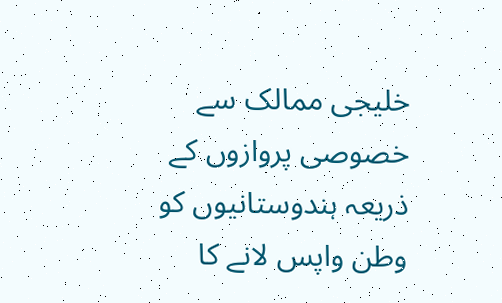خلیجی ممالک سے خصوصی پروازوں کے ذریعہ ہندوستانیوں کو وطن واپس لانے کا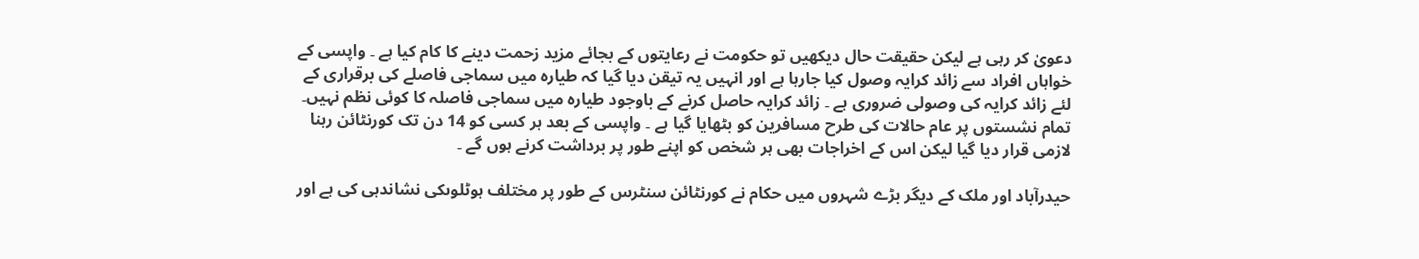دعویٰ کر رہی ہے لیکن حقیقت حال دیکھیں تو حکومت نے رعایتوں کے بجائے مزید زحمت دینے کا کام کیا ہے ۔ واپسی کے خواہاں افراد سے زائد کرایہ وصول کیا جارہا ہے اور انہیں یہ تیقن دیا گیا کہ طیارہ میں سماجی فاصلے کی برقراری کے لئے زائد کرایہ کی وصولی ضروری ہے ۔ زائد کرایہ حاصل کرنے کے باوجود طیارہ میں سماجی فاصلہ کا کوئی نظم نہیں۔ تمام نشستوں پر عام حالات کی طرح مسافرین کو بٹھایا گیا ہے ۔ واپسی کے بعد ہر کسی کو 14 دن تک کورنٹائن رہنا لازمی قرار دیا گیا لیکن اس کے اخراجات بھی ہر شخص کو اپنے طور پر برداشت کرنے ہوں گے ۔

حیدرآباد اور ملک کے دیگر بڑے شہروں میں حکام نے کورنٹائن سنٹرس کے طور پر مختلف ہوٹلوںکی نشاندہی کی ہے اور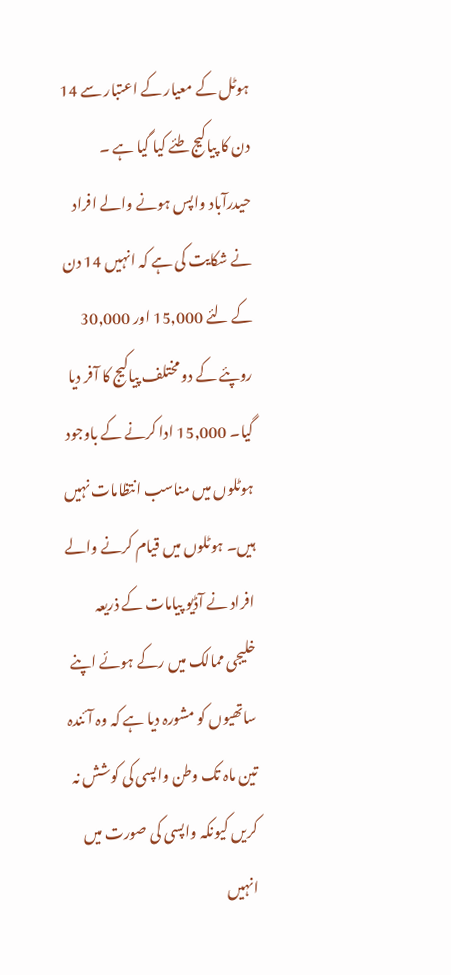ہوٹل کے معیار کے اعتبار سے 14 دن کا پیاکیج طئے کیا گیا ہے ۔ حیدرآباد واپس ہونے والے افراد نے شکایت کی ہے کہ انہیں 14 دن کے لئے 15,000 اور 30,000 روپئے کے دو مختلف پیاکیج کا آفر دیا گیا۔ 15,000 ادا کرنے کے باوجود ہوٹلوں میں مناسب انتظامات نہیں ہیں۔ ہوٹلوں میں قیام کرنے والے افراد نے آڈیو پیامات کے ذریعہ خلیجی ممالک میں رکے ہوئے اپنے ساتھیوں کو مشورہ دیا ہے کہ وہ آئندہ تین ماہ تک وطن واپسی کی کوشش نہ کریں کیونکہ واپسی کی صورت میں انہیں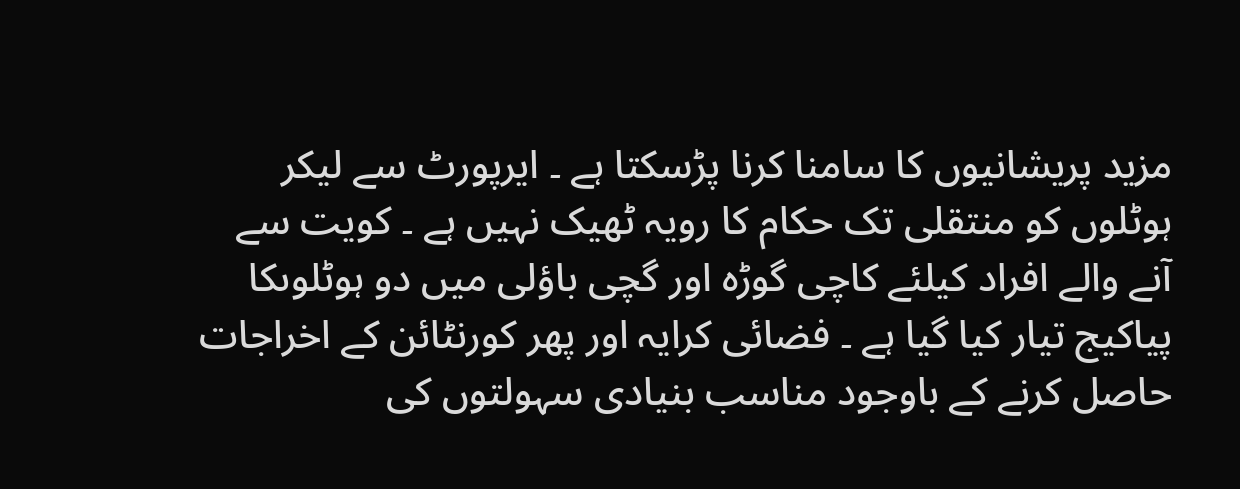مزید پریشانیوں کا سامنا کرنا پڑسکتا ہے ۔ ایرپورٹ سے لیکر ہوٹلوں کو منتقلی تک حکام کا رویہ ٹھیک نہیں ہے ۔ کویت سے آنے والے افراد کیلئے کاچی گوڑہ اور گچی باؤلی میں دو ہوٹلوںکا پیاکیج تیار کیا گیا ہے ۔ فضائی کرایہ اور پھر کورنٹائن کے اخراجات حاصل کرنے کے باوجود مناسب بنیادی سہولتوں کی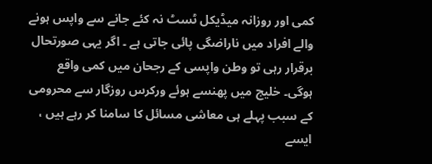کمی اور روزانہ میڈیکل ٹسٹ نہ کئے جانے سے واپس ہونے والے افراد میں ناراضگی پائی جاتی ہے ۔ اگر یہی صورتحال برقرار رہی تو وطن واپسی کے رجحان میں کمی واقع ہوگی۔ خلیج میں پھنسے ہوئے ورکرس روزگار سے محرومی کے سبب پہلے ہی معاشی مسائل کا سامنا کر رہے ہیں ، ایسے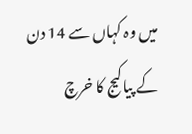میں وہ کہاں سے 14 دن کے پیاکیج کا خرچ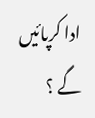ادا کرپائیں گے ؟